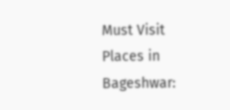Must Visit Places in Bageshwar: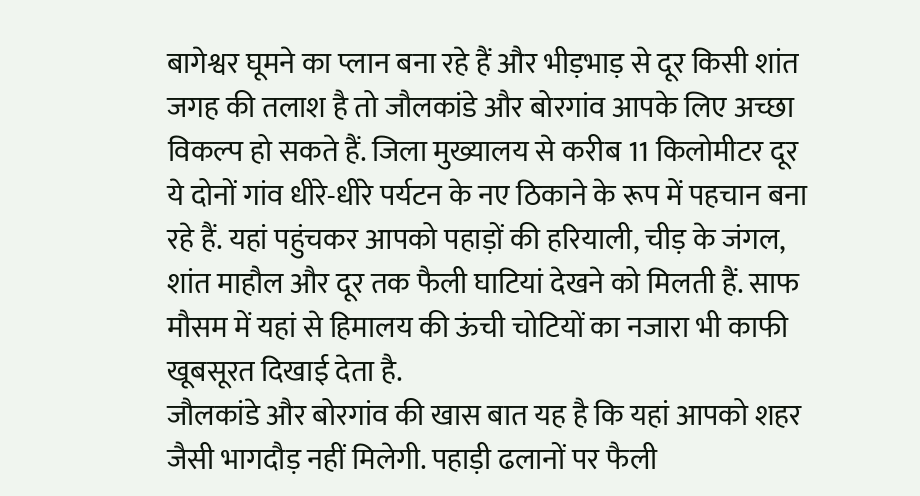बागेश्वर घूमने का प्लान बना रहे हैं और भीड़भाड़ से दूर किसी शांत जगह की तलाश है तो जौलकांडे और बोरगांव आपके लिए अच्छा विकल्प हो सकते हैं. जिला मुख्यालय से करीब 11 किलोमीटर दूर ये दोनों गांव धीरे-धीरे पर्यटन के नए ठिकाने के रूप में पहचान बना रहे हैं. यहां पहुंचकर आपको पहाड़ों की हरियाली, चीड़ के जंगल, शांत माहौल और दूर तक फैली घाटियां देखने को मिलती हैं. साफ मौसम में यहां से हिमालय की ऊंची चोटियों का नजारा भी काफी खूबसूरत दिखाई देता है.
जौलकांडे और बोरगांव की खास बात यह है कि यहां आपको शहर जैसी भागदौड़ नहीं मिलेगी. पहाड़ी ढलानों पर फैली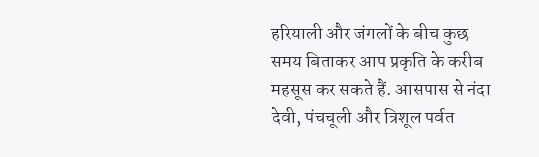हरियाली और जंगलों के बीच कुछ समय बिताकर आप प्रकृति के करीब महसूस कर सकते हैं. आसपास से नंदा देवी, पंचचूली और त्रिशूल पर्वत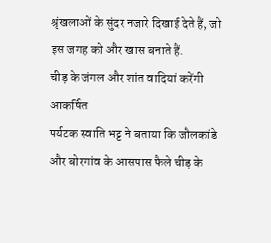श्रृंखलाओं के सुंदर नजारे दिखाई देते हैं, जो इस जगह को और खास बनाते हैं.
चीड़ के जंगल और शांत वादियां करेंगी आकर्षित
पर्यटक स्वाति भट्ट ने बताया कि जौलकांडे और बोरगांव के आसपास फैले चीड़ के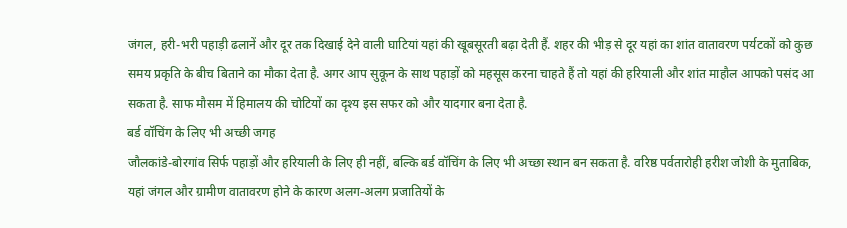जंगल, हरी-भरी पहाड़ी ढलानें और दूर तक दिखाई देने वाली घाटियां यहां की खूबसूरती बढ़ा देती हैं. शहर की भीड़ से दूर यहां का शांत वातावरण पर्यटकों को कुछ समय प्रकृति के बीच बिताने का मौका देता है. अगर आप सुकून के साथ पहाड़ों को महसूस करना चाहते हैं तो यहां की हरियाली और शांत माहौल आपको पसंद आ सकता है. साफ मौसम में हिमालय की चोटियों का दृश्य इस सफर को और यादगार बना देता है.
बर्ड वॉचिंग के लिए भी अच्छी जगह
जौलकांडे-बोरगांव सिर्फ पहाड़ों और हरियाली के लिए ही नहीं, बल्कि बर्ड वॉचिंग के लिए भी अच्छा स्थान बन सकता है. वरिष्ठ पर्वतारोही हरीश जोशी के मुताबिक, यहां जंगल और ग्रामीण वातावरण होने के कारण अलग-अलग प्रजातियों के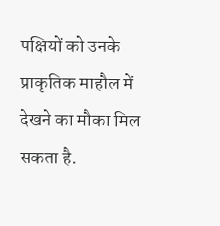पक्षियों को उनके प्राकृतिक माहौल में देखने का मौका मिल सकता है.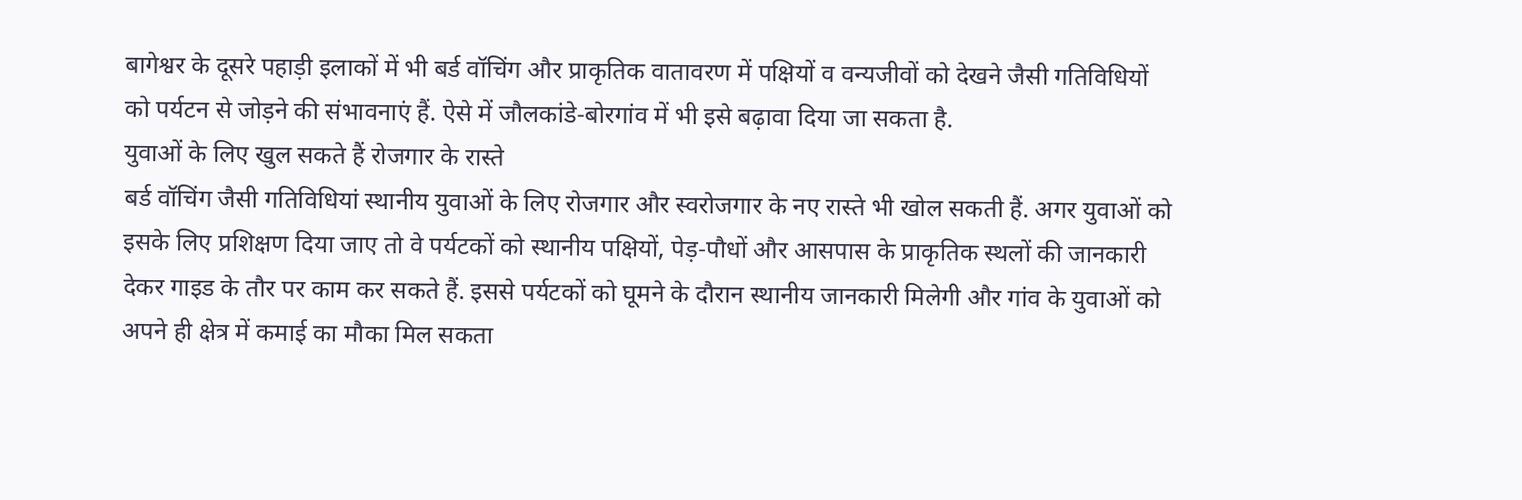बागेश्वर के दूसरे पहाड़ी इलाकों में भी बर्ड वॉचिंग और प्राकृतिक वातावरण में पक्षियों व वन्यजीवों को देखने जैसी गतिविधियों को पर्यटन से जोड़ने की संभावनाएं हैं. ऐसे में जौलकांडे-बोरगांव में भी इसे बढ़ावा दिया जा सकता है.
युवाओं के लिए खुल सकते हैं रोजगार के रास्ते
बर्ड वॉचिंग जैसी गतिविधियां स्थानीय युवाओं के लिए रोजगार और स्वरोजगार के नए रास्ते भी खोल सकती हैं. अगर युवाओं को इसके लिए प्रशिक्षण दिया जाए तो वे पर्यटकों को स्थानीय पक्षियों, पेड़-पौधों और आसपास के प्राकृतिक स्थलों की जानकारी देकर गाइड के तौर पर काम कर सकते हैं. इससे पर्यटकों को घूमने के दौरान स्थानीय जानकारी मिलेगी और गांव के युवाओं को अपने ही क्षेत्र में कमाई का मौका मिल सकता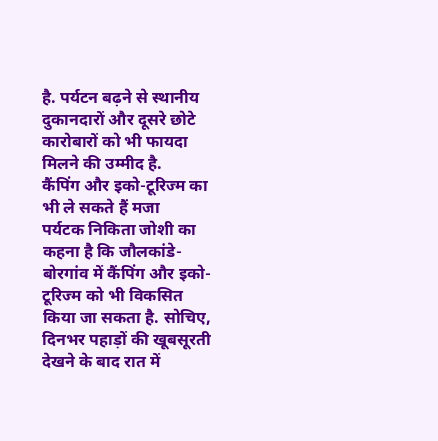है. पर्यटन बढ़ने से स्थानीय दुकानदारों और दूसरे छोटे कारोबारों को भी फायदा मिलने की उम्मीद है.
कैंपिंग और इको-टूरिज्म का भी ले सकते हैं मजा
पर्यटक निकिता जोशी का कहना है कि जौलकांडे-बोरगांव में कैंपिंग और इको-टूरिज्म को भी विकसित किया जा सकता है. सोचिए, दिनभर पहाड़ों की खूबसूरती देखने के बाद रात में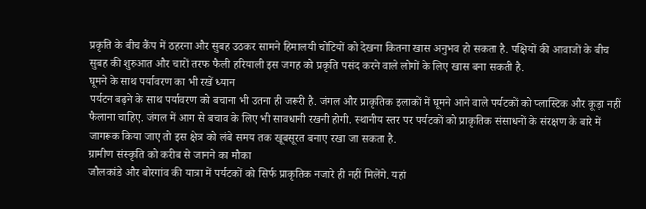प्रकृति के बीच कैंप में ठहरना और सुबह उठकर सामने हिमालयी चोटियों को देखना कितना खास अनुभव हो सकता है. पक्षियों की आवाजों के बीच सुबह की शुरुआत और चारों तरफ फैली हरियाली इस जगह को प्रकृति पसंद करने वाले लोगों के लिए खास बना सकती है.
घूमने के साथ पर्यावरण का भी रखें ध्यान
पर्यटन बढ़ने के साथ पर्यावरण को बचाना भी उतना ही जरूरी है. जंगल और प्राकृतिक इलाकों में घूमने आने वाले पर्यटकों को प्लास्टिक और कूड़ा नहीं फैलाना चाहिए. जंगल में आग से बचाव के लिए भी सावधानी रखनी होगी. स्थानीय स्तर पर पर्यटकों को प्राकृतिक संसाधनों के संरक्षण के बारे में जागरूक किया जाए तो इस क्षेत्र को लंबे समय तक खूबसूरत बनाए रखा जा सकता है.
ग्रामीण संस्कृति को करीब से जानने का मौका
जौलकांडे और बोरगांव की यात्रा में पर्यटकों को सिर्फ प्राकृतिक नजारे ही नहीं मिलेंगे. यहां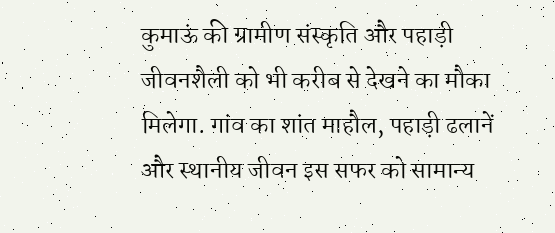कुमाऊं की ग्रामीण संस्कृति और पहाड़ी जीवनशैली को भी करीब से देखने का मौका मिलेगा. गांव का शांत माहौल, पहाड़ी ढलानें और स्थानीय जीवन इस सफर को सामान्य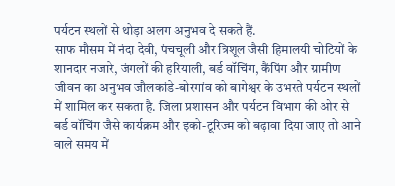पर्यटन स्थलों से थोड़ा अलग अनुभव दे सकते हैं.
साफ मौसम में नंदा देवी, पंचचूली और त्रिशूल जैसी हिमालयी चोटियों के शानदार नजारे, जंगलों की हरियाली, बर्ड वॉचिंग, कैंपिंग और ग्रामीण जीवन का अनुभव जौलकांडे-बोरगांव को बागेश्वर के उभरते पर्यटन स्थलों में शामिल कर सकता है. जिला प्रशासन और पर्यटन विभाग की ओर से बर्ड वॉचिंग जैसे कार्यक्रम और इको-टूरिज्म को बढ़ावा दिया जाए तो आने वाले समय में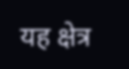यह क्षेत्र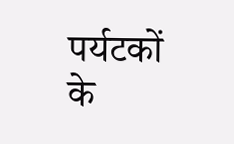पर्यटकों के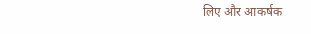लिए और आकर्षक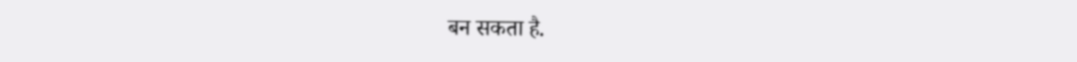बन सकता है.